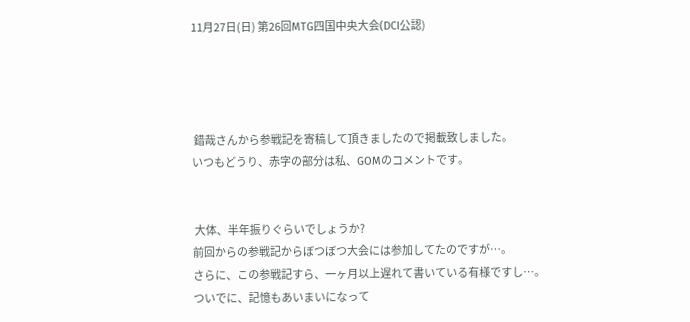11月27日(日) 第26回MTG四国中央大会(DCI公認)




 錯哉さんから参戦記を寄稿して頂きましたので掲載致しました。
いつもどうり、赤字の部分は私、GOMのコメントです。


 大体、半年振りぐらいでしょうか?
前回からの参戦記からぼつぼつ大会には参加してたのですが…。
さらに、この参戦記すら、一ヶ月以上遅れて書いている有様ですし…。
ついでに、記憶もあいまいになって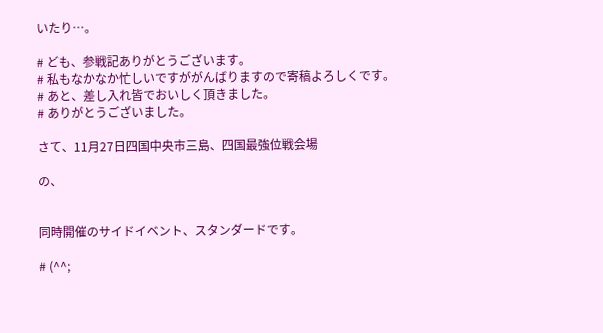いたり…。

# ども、参戦記ありがとうございます。
# 私もなかなか忙しいですががんばりますので寄稿よろしくです。
# あと、差し入れ皆でおいしく頂きました。
# ありがとうございました。

さて、11月27日四国中央市三島、四国最強位戦会場

の、


同時開催のサイドイベント、スタンダードです。

# (^^;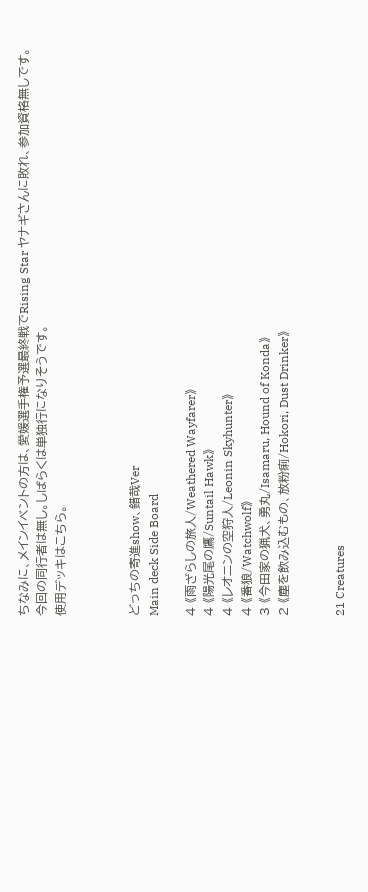ちなみに、メインイベントの方は、愛媛選手権予選最終戦でRising Star ヤナギさんに敗れ、参加資格無しです。
今回の同行者は無し。しばらくは単独行になりそうです。
使用デッキはこちら。



どっちの寄進show、錯哉Ver
Main deck Side Board

4 《雨ざらしの旅人/Weathered Wayfarer》
4 《陽光尾の鷹/Suntail Hawk》
4 《レオニンの空狩人/Leonin Skyhunter》
4 《番狼/Watchwolf》
3 《今田家の猟犬、勇丸/Isamaru, Hound of Konda》
2 《塵を飲み込むもの、放粉痢/Hokori, Dust Drinker》


21 Creatures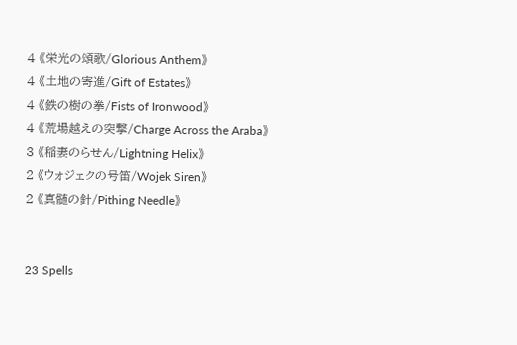4 《栄光の頌歌/Glorious Anthem》
4 《土地の寄進/Gift of Estates》
4 《鉄の樹の拳/Fists of Ironwood》
4 《荒場越えの突撃/Charge Across the Araba》
3 《稲妻のらせん/Lightning Helix》
2 《ウォジェクの号笛/Wojek Siren》
2 《真髄の針/Pithing Needle》


23 Spells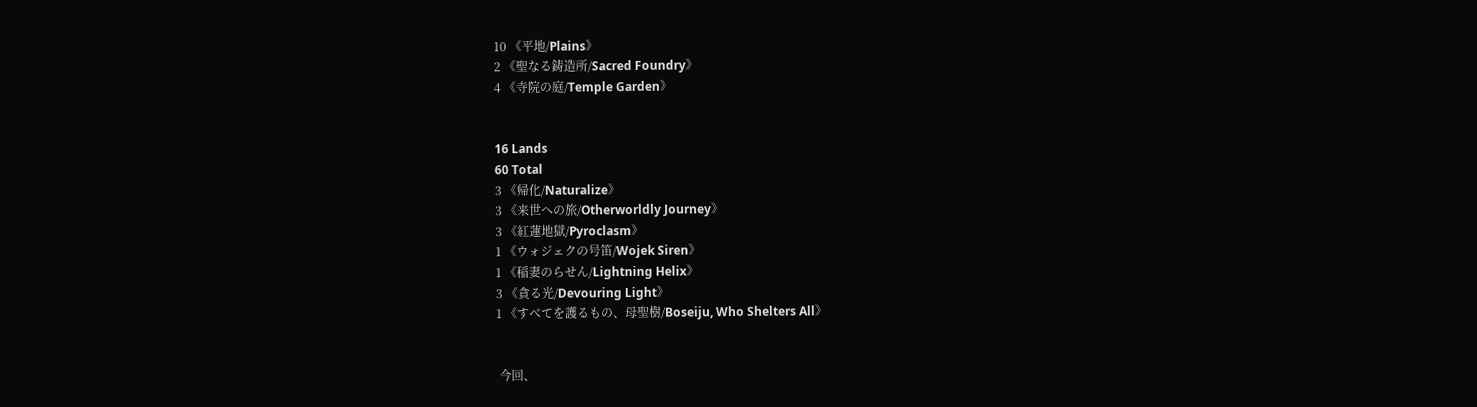10 《平地/Plains》
2 《聖なる鋳造所/Sacred Foundry》
4 《寺院の庭/Temple Garden》


16 Lands
60 Total
3 《帰化/Naturalize》
3 《来世への旅/Otherworldly Journey》
3 《紅蓮地獄/Pyroclasm》
1 《ウォジェクの号笛/Wojek Siren》
1 《稲妻のらせん/Lightning Helix》
3 《貪る光/Devouring Light》
1 《すべてを護るもの、母聖樹/Boseiju, Who Shelters All》


 今回、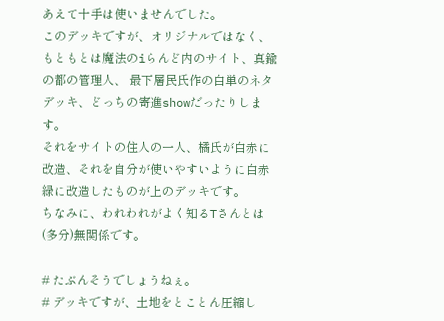あえて十手は使いませんでした。
このデッキですが、オリジナルではなく、 もともとは魔法のiらんど内のサイト、真鍮の都の管理人、 最下層民氏作の白単のネタデッキ、どっちの寄進showだったりします。
それをサイトの住人の一人、橘氏が白赤に改造、それを自分が使いやすいように白赤緑に改造したものが上のデッキです。
ちなみに、われわれがよく知るTさんとは(多分)無関係です。

# たぶんそうでしょうねぇ。
# デッキですが、土地をとことん圧縮し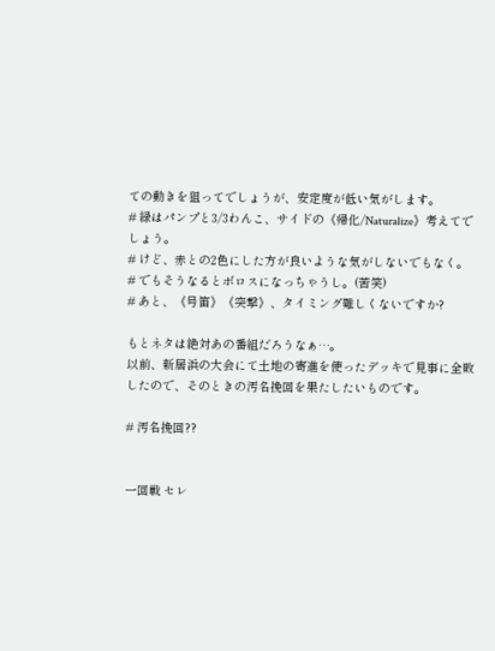ての動きを狙ってでしょうが、安定度が低い気がします。
# 緑はパンプと3/3わんこ、サイドの《帰化/Naturalize》考えてでしょう。
# けど、赤との2色にした方が良いような気がしないでもなく。
# でもそうなるとボロスになっちゃうし。(苦笑)
# あと、《号笛》《突撃》、タイミング難しくないですか?

もとネタは絶対あの番組だろうなぁ…。
以前、新居浜の大会にて土地の寄進を使ったデッキで見事に全敗したので、そのときの汚名挽回を果たしたいものです。

# 汚名挽回??


一回戦 セレ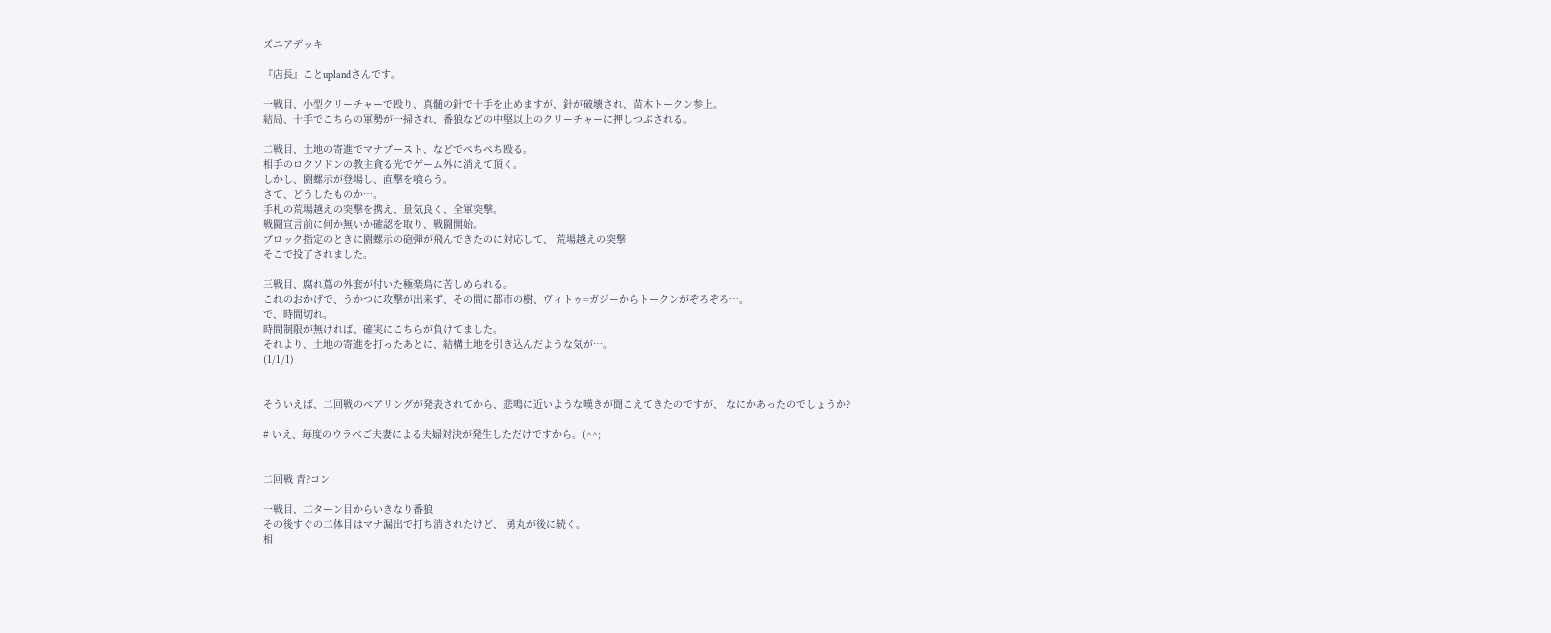ズニアデッキ

『店長』ことuplandさんです。

一戦目、小型クリーチャーで殴り、真髄の針で十手を止めますが、針が破壊され、苗木トークン参上。
結局、十手でこちらの軍勢が一掃され、番狼などの中堅以上のクリーチャーに押しつぶされる。

二戦目、土地の寄進でマナブースト、などでぺちぺち殴る。
相手のロクソドンの教主貪る光でゲーム外に消えて頂く。
しかし、閼螺示が登場し、直撃を喰らう。
さて、どうしたものか…。
手札の荒場越えの突撃を携え、景気良く、全軍突撃。
戦闘宣言前に何か無いか確認を取り、戦闘開始。
ブロック指定のときに閼螺示の砲弾が飛んできたのに対応して、 荒場越えの突撃
そこで投了されました。

三戦目、腐れ蔦の外套が付いた極楽鳥に苦しめられる。
これのおかげで、うかつに攻撃が出来ず、その間に都市の樹、ヴィトゥ=ガジーからトークンがぞろぞろ…。
で、時間切れ。
時間制限が無ければ、確実にこちらが負けてました。
それより、土地の寄進を打ったあとに、結構土地を引き込んだような気が…。
(1/1/1)


そういえば、二回戦のペアリングが発表されてから、悲鳴に近いような嘆きが聞こえてきたのですが、 なにかあったのでしょうか?

# いえ、毎度のウラベご夫妻による夫婦対決が発生しただけですから。(^^;


二回戦 青?コン

一戦目、二ターン目からいきなり番狼
その後すぐの二体目はマナ漏出で打ち消されたけど、 勇丸が後に続く。
相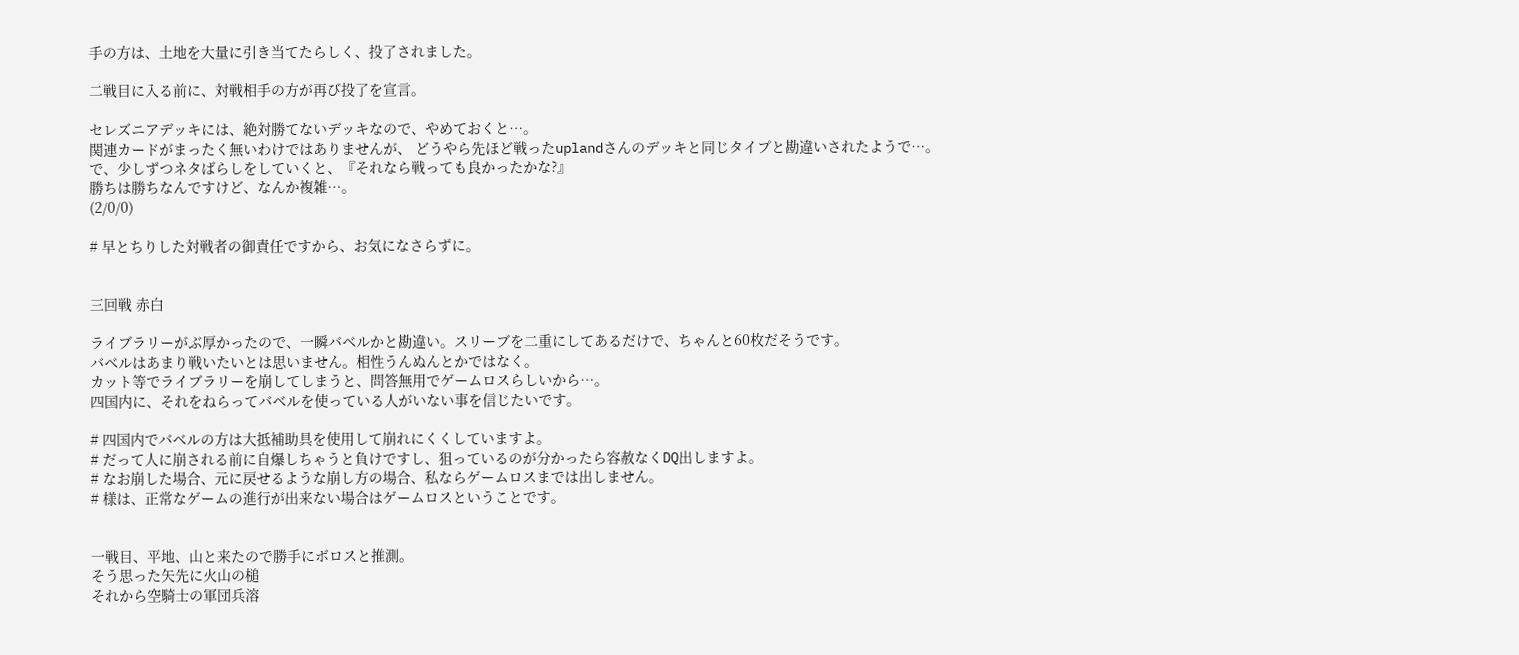手の方は、土地を大量に引き当てたらしく、投了されました。

二戦目に入る前に、対戦相手の方が再び投了を宣言。

セレズニアデッキには、絶対勝てないデッキなので、やめておくと…。
関連カードがまったく無いわけではありませんが、 どうやら先ほど戦ったuplandさんのデッキと同じタイプと勘違いされたようで…。
で、少しずつネタばらしをしていくと、『それなら戦っても良かったかな?』
勝ちは勝ちなんですけど、なんか複雑…。
(2/0/0)

# 早とちりした対戦者の御責任ですから、お気になさらずに。


三回戦 赤白

ライブラリーがぶ厚かったので、一瞬バベルかと勘違い。スリーブを二重にしてあるだけで、ちゃんと60枚だそうです。
バベルはあまり戦いたいとは思いません。相性うんぬんとかではなく。
カット等でライブラリーを崩してしまうと、問答無用でゲームロスらしいから…。
四国内に、それをねらってバベルを使っている人がいない事を信じたいです。

# 四国内でバベルの方は大抵補助具を使用して崩れにくくしていますよ。
# だって人に崩される前に自爆しちゃうと負けですし、狙っているのが分かったら容赦なくDQ出しますよ。
# なお崩した場合、元に戻せるような崩し方の場合、私ならゲームロスまでは出しません。
# 様は、正常なゲームの進行が出来ない場合はゲームロスということです。


一戦目、平地、山と来たので勝手にボロスと推測。
そう思った矢先に火山の槌
それから空騎士の軍団兵溶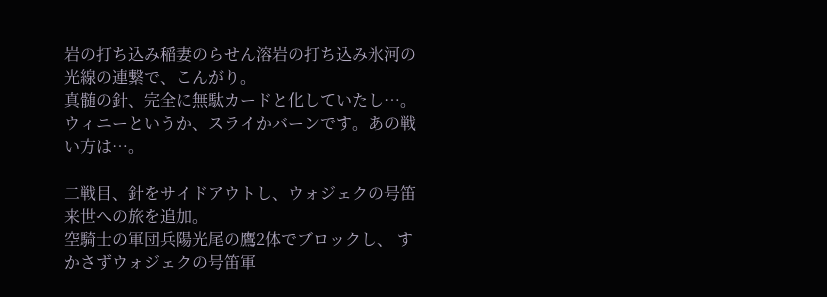岩の打ち込み稲妻のらせん溶岩の打ち込み氷河の光線の連繋で、こんがり。
真髄の針、完全に無駄カードと化していたし…。
ウィニーというか、スライかバーンです。あの戦い方は…。

二戦目、針をサイドアウトし、ウォジェクの号笛来世への旅を追加。
空騎士の軍団兵陽光尾の鷹2体でブロックし、 すかさずウォジェクの号笛軍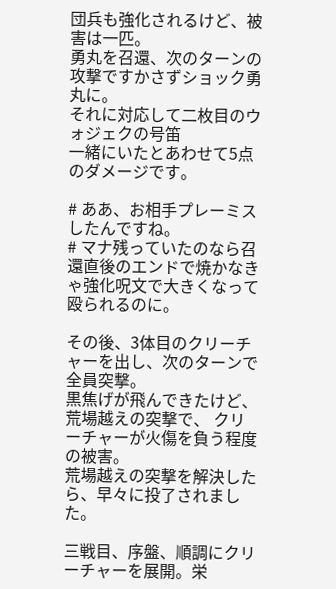団兵も強化されるけど、被害は一匹。
勇丸を召還、次のターンの攻撃ですかさずショック勇丸に。
それに対応して二枚目のウォジェクの号笛
一緒にいたとあわせて5点のダメージです。

# ああ、お相手プレーミスしたんですね。
# マナ残っていたのなら召還直後のエンドで焼かなきゃ強化呪文で大きくなって殴られるのに。

その後、3体目のクリーチャーを出し、次のターンで全員突撃。
黒焦げが飛んできたけど、荒場越えの突撃で、 クリーチャーが火傷を負う程度の被害。
荒場越えの突撃を解決したら、早々に投了されました。

三戦目、序盤、順調にクリーチャーを展開。栄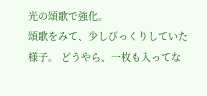光の頌歌で強化。
頌歌をみて、少しびっくりしていた様子。 どうやら、一枚も入ってな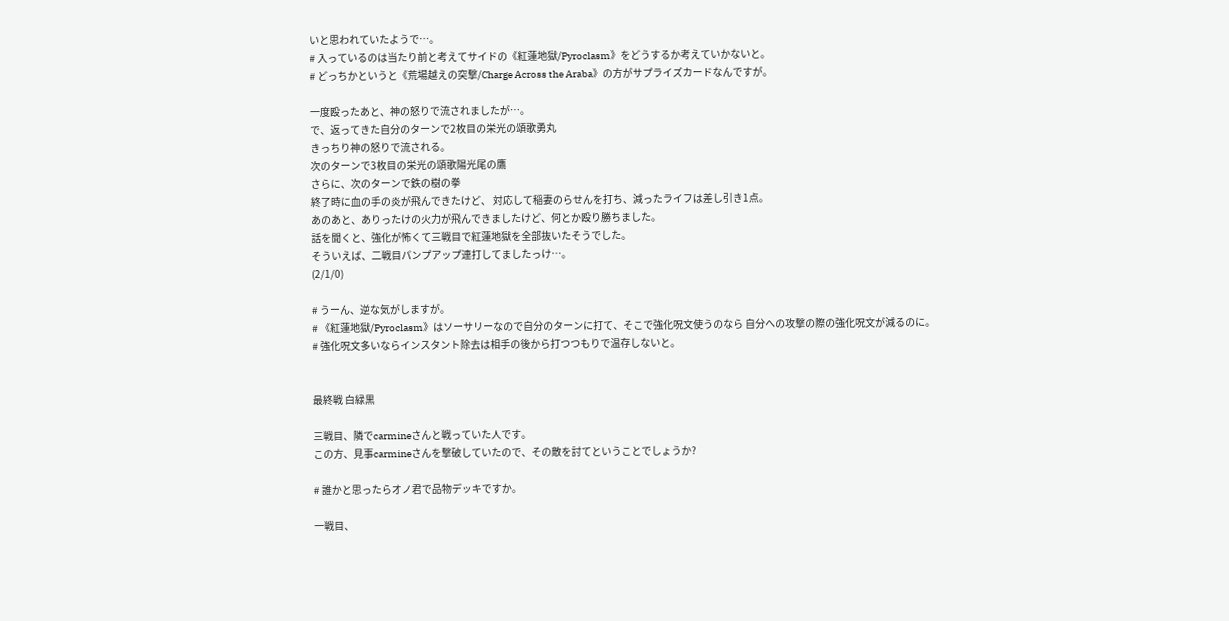いと思われていたようで…。
# 入っているのは当たり前と考えてサイドの《紅蓮地獄/Pyroclasm》をどうするか考えていかないと。
# どっちかというと《荒場越えの突撃/Charge Across the Araba》の方がサプライズカードなんですが。

一度殴ったあと、神の怒りで流されましたが…。
で、返ってきた自分のターンで2枚目の栄光の頌歌勇丸
きっちり神の怒りで流される。
次のターンで3枚目の栄光の頌歌陽光尾の鷹
さらに、次のターンで鉄の樹の拳
終了時に血の手の炎が飛んできたけど、 対応して稲妻のらせんを打ち、減ったライフは差し引き1点。
あのあと、ありったけの火力が飛んできましたけど、何とか殴り勝ちました。
話を聞くと、強化が怖くて三戦目で紅蓮地獄を全部抜いたそうでした。
そういえば、二戦目パンプアップ連打してましたっけ…。
(2/1/0)

# うーん、逆な気がしますが。
# 《紅蓮地獄/Pyroclasm》はソーサリーなので自分のターンに打て、そこで強化呪文使うのなら 自分への攻撃の際の強化呪文が減るのに。
# 強化呪文多いならインスタント除去は相手の後から打つつもりで温存しないと。


最終戦 白緑黒

三戦目、隣でcarmineさんと戦っていた人です。
この方、見事carmineさんを撃破していたので、その敵を討てということでしょうか?

# 誰かと思ったらオノ君で品物デッキですか。

一戦目、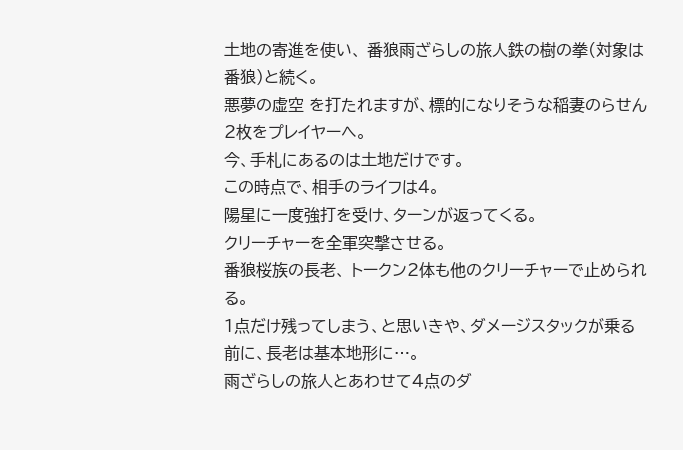土地の寄進を使い、 番狼雨ざらしの旅人鉄の樹の拳(対象は番狼)と続く。
悪夢の虚空 を打たれますが、標的になりそうな稲妻のらせん2枚をプレイヤーへ。
今、手札にあるのは土地だけです。
この時点で、相手のライフは4。
陽星に一度強打を受け、ターンが返ってくる。
クリーチャーを全軍突撃させる。
番狼桜族の長老、 トークン2体も他のクリーチャーで止められる。
1点だけ残ってしまう、と思いきや、ダメージスタックが乗る前に、長老は基本地形に…。
雨ざらしの旅人とあわせて4点のダ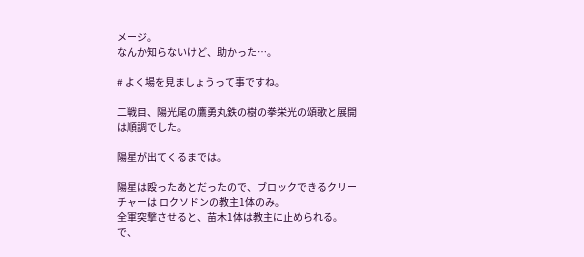メージ。
なんか知らないけど、助かった…。

# よく場を見ましょうって事ですね。

二戦目、陽光尾の鷹勇丸鉄の樹の拳栄光の頌歌と展開は順調でした。

陽星が出てくるまでは。

陽星は殴ったあとだったので、ブロックできるクリーチャーは ロクソドンの教主1体のみ。
全軍突撃させると、苗木1体は教主に止められる。 で、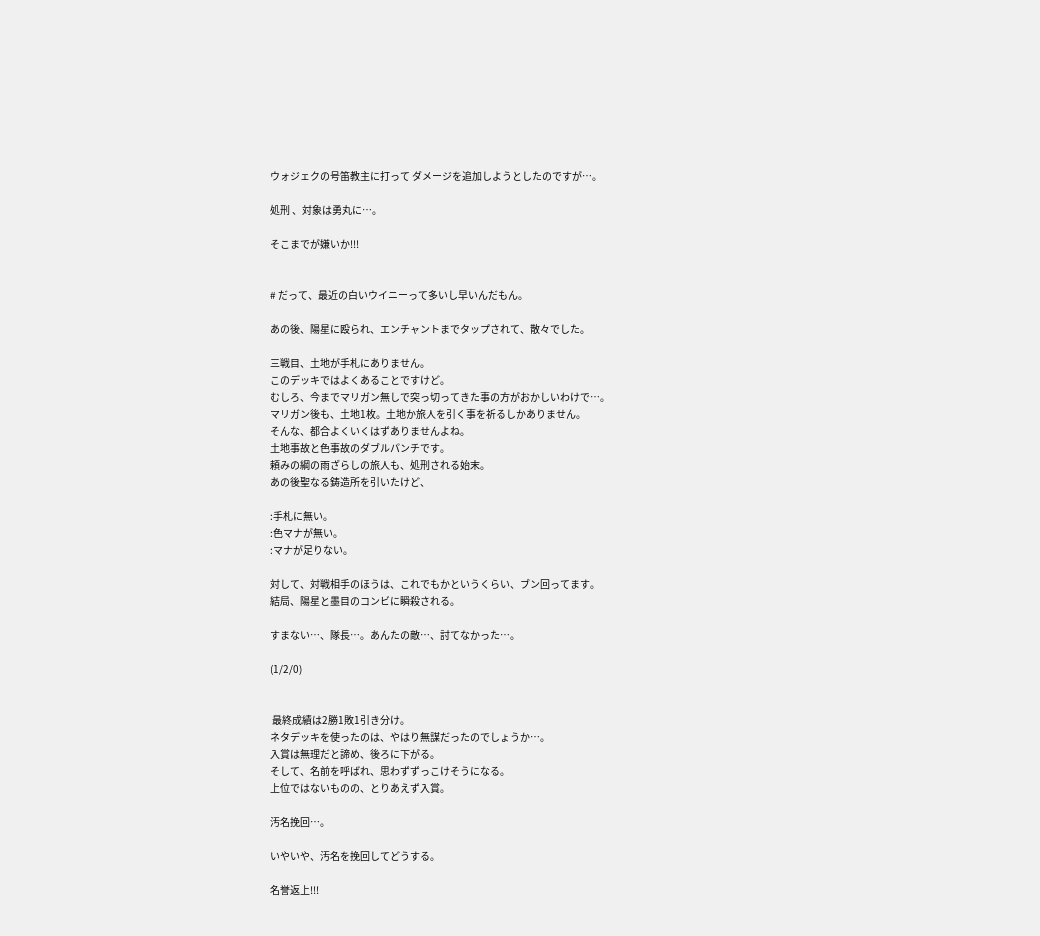ウォジェクの号笛教主に打って ダメージを追加しようとしたのですが…。

処刑 、対象は勇丸に…。

そこまでが嫌いか!!!


# だって、最近の白いウイニーって多いし早いんだもん。

あの後、陽星に殴られ、エンチャントまでタップされて、散々でした。

三戦目、土地が手札にありません。
このデッキではよくあることですけど。
むしろ、今までマリガン無しで突っ切ってきた事の方がおかしいわけで…。
マリガン後も、土地1枚。土地か旅人を引く事を祈るしかありません。
そんな、都合よくいくはずありませんよね。
土地事故と色事故のダブルパンチです。
頼みの綱の雨ざらしの旅人も、処刑される始末。
あの後聖なる鋳造所を引いたけど、

:手札に無い。
:色マナが無い。
:マナが足りない。

対して、対戦相手のほうは、これでもかというくらい、ブン回ってます。
結局、陽星と墨目のコンビに瞬殺される。

すまない…、隊長…。あんたの敵…、討てなかった…。

(1/2/0)


 最終成績は2勝1敗1引き分け。
ネタデッキを使ったのは、やはり無謀だったのでしょうか…。
入賞は無理だと諦め、後ろに下がる。
そして、名前を呼ばれ、思わずずっこけそうになる。
上位ではないものの、とりあえず入賞。

汚名挽回…。

いやいや、汚名を挽回してどうする。

名誉返上!!!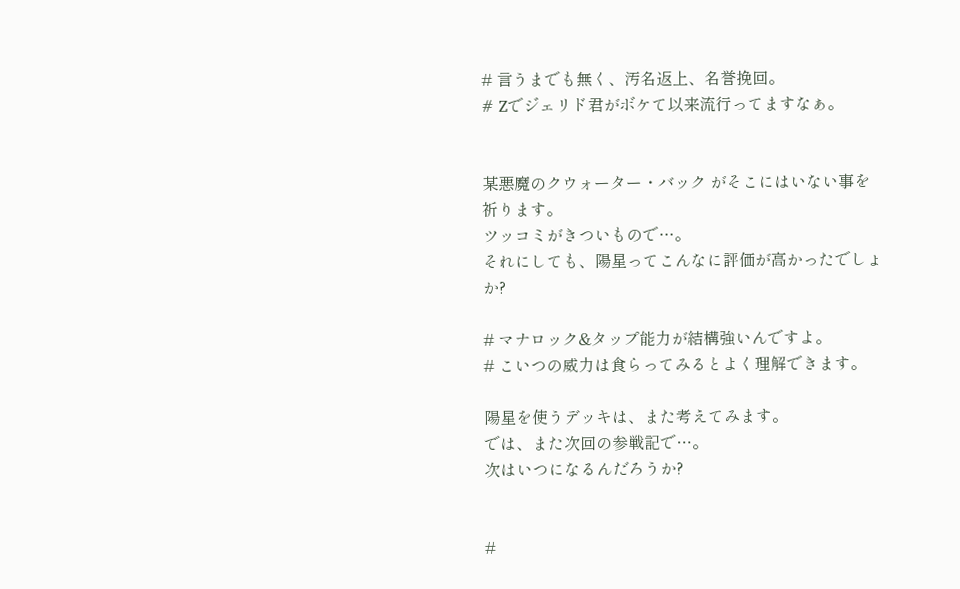# 言うまでも無く、汚名返上、名誉挽回。
# Zでジェリド君がボケて以来流行ってますなぁ。


某悪魔のクウォーター・バック がそこにはいない事を祈ります。
ツッコミがきついもので…。
それにしても、陽星ってこんなに評価が高かったでしょか?

# マナロック&タップ能力が結構強いんですよ。
# こいつの威力は食らってみるとよく理解できます。

陽星を使うデッキは、また考えてみます。
では、また次回の参戦記で…。
次はいつになるんだろうか?


#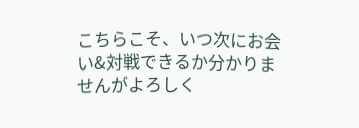こちらこそ、いつ次にお会い&対戦できるか分かりませんがよろしく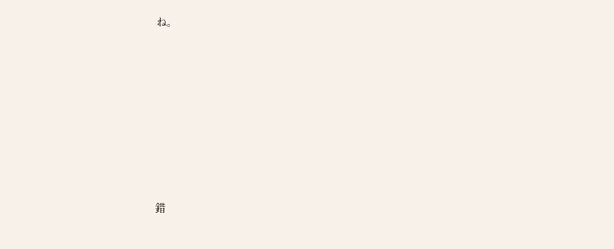ね。










錯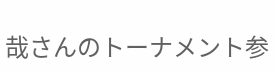哉さんのトーナメント参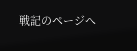戦記のページへ